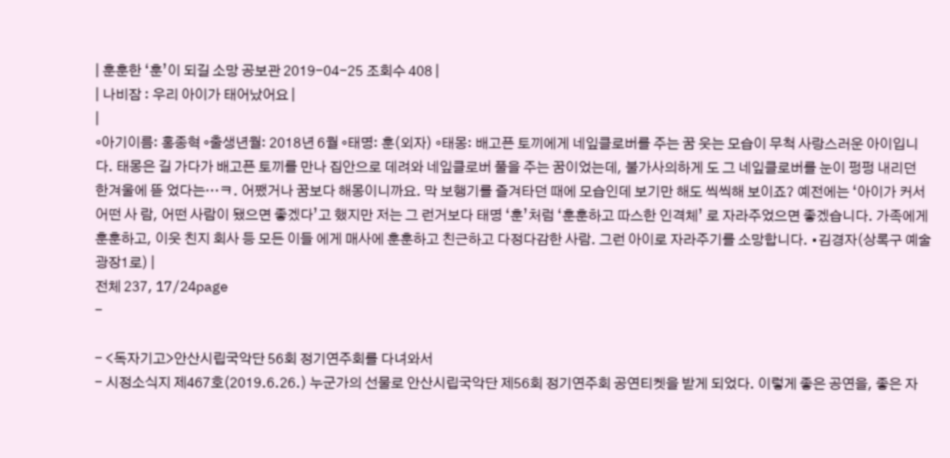| 훈훈한 ‘훈’이 되길 소망 공보관 2019-04-25 조회수 408 |
| 나비잠 : 우리 아이가 태어났어요 |
|
◦아기이름: 홍종혁 ◦출생년월: 2018년 6월 ◦태명: 훈(외자) ◦태몽: 배고픈 토끼에게 네잎클로버를 주는 꿈 웃는 모습이 무척 사랑스러운 아이입니다. 태몽은 길 가다가 배고픈 토끼를 만나 집안으로 데려와 네잎클로버 풀을 주는 꿈이었는데, 불가사의하게 도 그 네잎클로버를 눈이 펑펑 내리던 한겨울에 뜯 었다는…ㅋ. 어쨌거나 꿈보다 해몽이니까요. 막 보행기를 즐겨타던 때에 모습인데 보기만 해도 씩씩해 보이죠? 예전에는 ‘아이가 커서 어떤 사 람, 어떤 사람이 됐으면 좋겠다’고 했지만 저는 그 런거보다 태명 ‘훈’처럼 ‘훈훈하고 따스한 인격체’ 로 자라주었으면 좋겠습니다. 가족에게 훈훈하고, 이웃 친지 회사 등 모든 이들 에게 매사에 훈훈하고 친근하고 다정다감한 사람. 그런 아이로 자라주기를 소망합니다. •김경자(상록구 예술광장1로) |
전체 237, 17/24page
-

- <독자기고>안산시립국악단 56회 정기연주회를 다녀와서
- 시정소식지 제467호(2019.6.26.) 누군가의 선물로 안산시립국악단 제56회 정기연주회 공연티켓을 받게 되었다. 이렇게 좋은 공연을, 좋은 자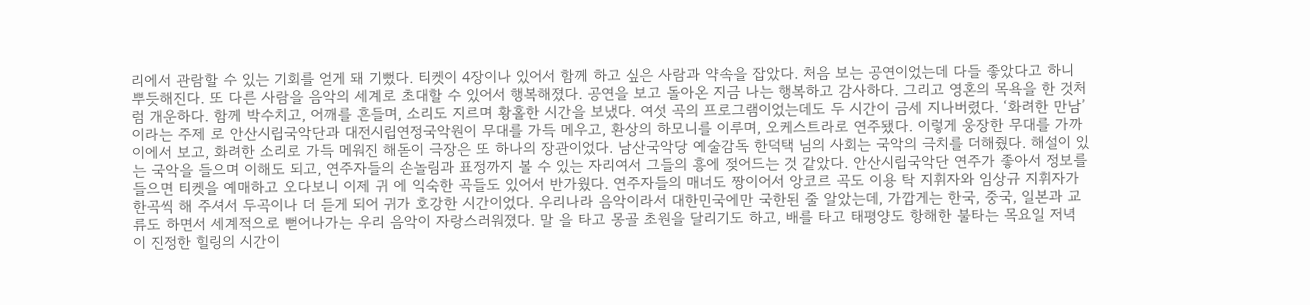리에서 관람할 수 있는 기회를 얻게 돼 기뻤다. 티켓이 4장이나 있어서 함께 하고 싶은 사람과 약속을 잡았다. 처음 보는 공연이었는데 다들 좋았다고 하니 뿌듯해진다. 또 다른 사람을 음악의 세계로 초대할 수 있어서 행복해졌다. 공연을 보고 돌아온 지금 나는 행복하고 감사하다. 그리고 영혼의 목욕을 한 것처럼 개운하다. 함께 박수치고, 어깨를 흔들며, 소리도 지르며 황홀한 시간을 보냈다. 여섯 곡의 프로그램이었는데도 두 시간이 금세 지나버렸다. ‘화려한 만남’ 이라는 주제 로 안산시립국악단과 대전시립연정국악원이 무대를 가득 메우고, 환상의 하모니를 이루며, 오케스트라로 연주됐다. 이렇게 웅장한 무대를 가까이에서 보고, 화려한 소리로 가득 메워진 해돋이 극장은 또 하나의 장관이었다. 남산국악당 예술감독 한덕택 님의 사회는 국악의 극치를 더해줬다. 해설이 있는 국악을 들으며 이해도 되고, 연주자들의 손놀림과 표정까지 볼 수 있는 자리여서 그들의 흥에 젖어드는 것 같았다. 안산시립국악단 연주가 좋아서 정보를 들으면 티켓을 예매하고 오다보니 이제 귀 에 익숙한 곡들도 있어서 반가웠다. 연주자들의 매너도 짱이어서 앙코르 곡도 이용 탁 지휘자와 임상규 지휘자가 한곡씩 해 주셔서 두곡이나 더 듣게 되어 귀가 호강한 시간이었다. 우리나라 음악이라서 대한민국에만 국한된 줄 알았는데, 가깝게는 한국, 중국, 일본과 교류도 하면서 세계적으로 뻗어나가는 우리 음악이 자랑스러워졌다. 말 을 타고 몽골 초원을 달리기도 하고, 배를 타고 태평양도 항해한 불타는 목요일 저녁 이 진정한 힐링의 시간이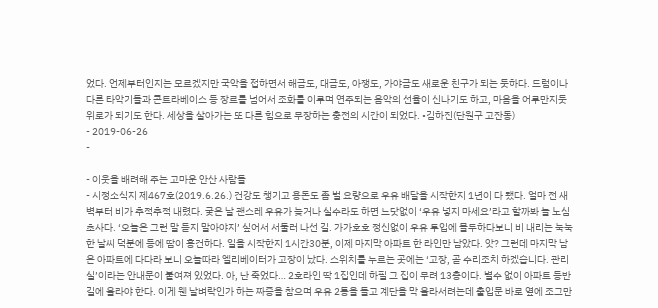었다. 언제부터인지는 모르겠지만 국악을 접하면서 해금도, 대금도, 아쟁도, 가야금도 새로운 친구가 되는 듯하다. 드럼이나 다른 타악기들과 콘트라베이스 등 장르를 넘어서 조화를 이루며 연주되는 음악의 선율이 신나기도 하고, 마음을 어루만지듯 위로가 되기도 한다. 세상을 살아가는 또 다른 힘으로 무장하는 충전의 시간이 되었다. •김하진(단원구 고잔동)
- 2019-06-26
-

- 이웃을 배려해 주는 고마운 안산 사람들
- 시정소식지 제467호(2019.6.26.) 건강도 챙기고 용돈도 좀 벌 요량으로 우유 배달을 시작한지 1년이 다 됐다. 얼마 전 새벽부터 비가 추적추적 내렸다. 궂은 날 괜스레 우유가 늦거나 실수라도 하면 느닷없이 ‘우유 넣지 마세요’라고 할까봐 늘 노심초사다. ‘오늘은 그런 말 듣지 말아야지’ 싶어서 서둘러 나선 길. 가가호호 정신없이 우유 투입에 몰두하다보니 비 내리는 눅눅한 날씨 덕분에 등에 땀이 흥건하다. 일을 시작한지 1시간30분, 이제 마지막 아파트 한 라인만 남았다. 앗? 그런데 마지막 남은 아파트에 다다라 보니 오늘따라 엘리베이터가 고장이 났다. 스위치를 누르는 곳에는 ‘고장, 곧 수리조치 하겠습니다. 관리실’이라는 안내문이 붙여져 있었다. 아, 난 죽었다… 2호라인 딱 1집인데 하필 그 집이 무려 13층이다. 별수 없이 아파트 등반길에 올라야 한다. 이게 웬 날벼락인가 하는 짜증을 참으며 우유 2통을 들고 계단을 막 올라서려는데 출입문 바로 옆에 조그만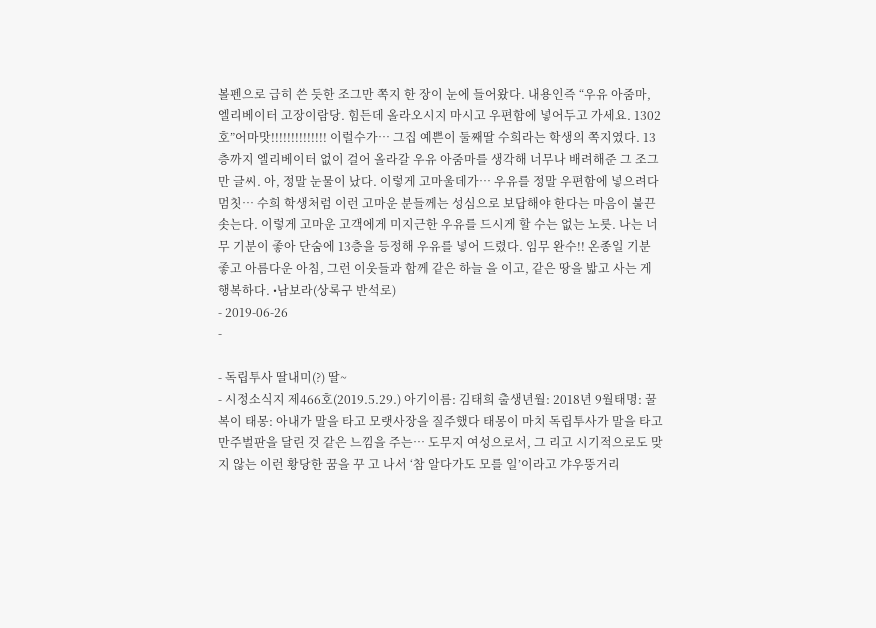볼펜으로 급히 쓴 듯한 조그만 쪽지 한 장이 눈에 들어왔다. 내용인즉 “우유 아줌마, 엘리베이터 고장이람당. 힘든데 올라오시지 마시고 우편함에 넣어두고 가세요. 1302호”어마맛!!!!!!!!!!!!!! 이럴수가… 그집 예쁜이 둘째딸 수희라는 학생의 쪽지였다. 13층까지 엘리베이터 없이 걸어 올라갈 우유 아줌마를 생각해 너무나 배려해준 그 조그만 글씨. 아, 정말 눈물이 났다. 이렇게 고마울데가… 우유를 정말 우편함에 넣으려다 멈칫… 수희 학생처럼 이런 고마운 분들께는 성심으로 보답해야 한다는 마음이 불끈 솟는다. 이렇게 고마운 고객에게 미지근한 우유를 드시게 할 수는 없는 노릇. 나는 너무 기분이 좋아 단숨에 13층을 등정해 우유를 넣어 드렸다. 임무 완수!! 온종일 기분 좋고 아름다운 아침, 그런 이웃들과 함께 같은 하늘 을 이고, 같은 땅을 밟고 사는 게 행복하다. •남보라(상록구 반석로)
- 2019-06-26
-

- 독립투사 딸내미(?) 딸~
- 시정소식지 제466호(2019.5.29.) 아기이름: 김태희 출생년월: 2018년 9월태명: 꿀복이 태몽: 아내가 말을 타고 모랫사장을 질주했다 태몽이 마치 독립투사가 말을 타고 만주벌판을 달린 것 같은 느낌을 주는… 도무지 여성으로서, 그 리고 시기적으로도 맞지 않는 이런 황당한 꿈을 꾸 고 나서 ‘참 알다가도 모를 일’이라고 갸우뚱거리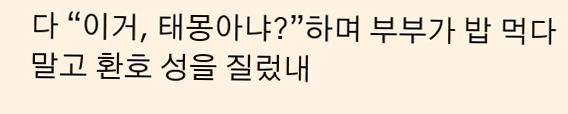다 “이거, 태몽아냐?”하며 부부가 밥 먹다 말고 환호 성을 질렀내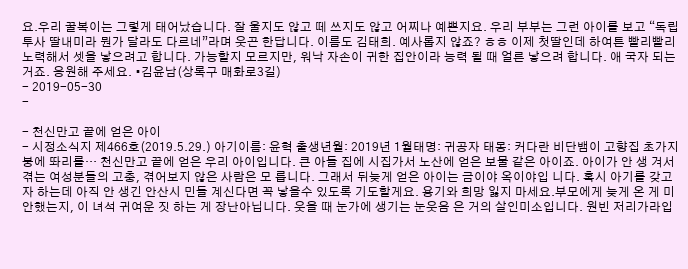요.우리 꿀복이는 그렇게 태어났습니다. 잘 울지도 않고 떼 쓰지도 않고 어찌나 예쁜지요. 우리 부부는 그런 아이를 보고 “독립투사 딸내미라 뭔가 달라도 다르네”라며 웃곤 한답니다. 이름도 김태희. 예사롭지 않죠? ㅎㅎ 이제 첫딸인데 하여튼 빨리빨리 노력해서 셋을 낳으려고 합니다. 가능할지 모르지만, 워낙 자손이 귀한 집안이라 능력 될 때 얼른 낳으려 합니다. 애 국자 되는 거죠. 응원해 주세요. •김윤남(상록구 매화로3길)
- 2019-05-30
-

- 천신만고 끝에 얻은 아이
- 시정소식지 제466호(2019.5.29.) 아기이름: 윤혁 출생년월: 2019년 1월태명: 귀공자 태몽: 커다란 비단뱀이 고향집 초가지붕에 똬리를… 천신만고 끝에 얻은 우리 아이입니다. 큰 아들 집에 시집가서 노산에 얻은 보물 같은 아이죠. 아이가 안 생 겨서 겪는 여성분들의 고충, 겪어보지 않은 사람은 모 릅니다. 그래서 뒤늦게 얻은 아이는 금이야 옥이야입 니다. 혹시 아기를 갖고자 하는데 아직 안 생긴 안산시 민들 계신다면 꼭 낳을수 있도록 기도할게요. 용기와 희망 잃지 마세요.부모에게 늦게 온 게 미안했는지, 이 녀석 귀여운 짓 하는 게 장난아닙니다. 웃을 때 눈가에 생기는 눈웃음 은 거의 살인미소입니다. 원빈 저리가라입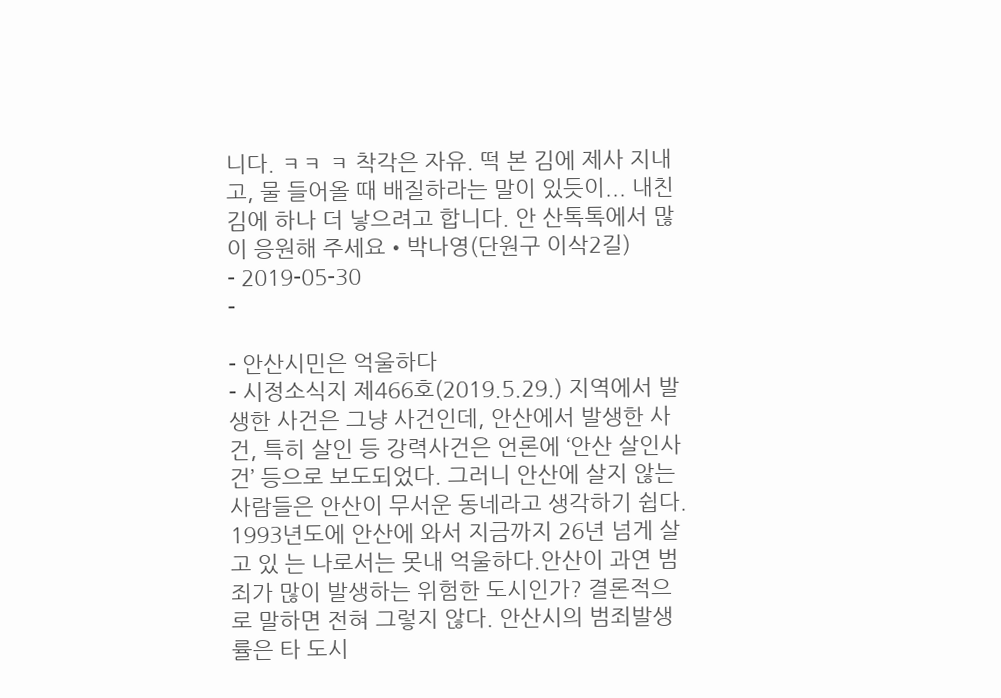니다. ㅋㅋ ㅋ 착각은 자유. 떡 본 김에 제사 지내고, 물 들어올 때 배질하라는 말이 있듯이... 내친 김에 하나 더 낳으려고 합니다. 안 산톡톡에서 많이 응원해 주세요•박나영(단원구 이삭2길)
- 2019-05-30
-

- 안산시민은 억울하다
- 시정소식지 제466호(2019.5.29.) 지역에서 발생한 사건은 그냥 사건인데, 안산에서 발생한 사건, 특히 살인 등 강력사건은 언론에 ‘안산 살인사건’ 등으로 보도되었다. 그러니 안산에 살지 않는 사람들은 안산이 무서운 동네라고 생각하기 쉽다. 1993년도에 안산에 와서 지금까지 26년 넘게 살고 있 는 나로서는 못내 억울하다.안산이 과연 범죄가 많이 발생하는 위험한 도시인가? 결론적으로 말하면 전혀 그렇지 않다. 안산시의 범죄발생률은 타 도시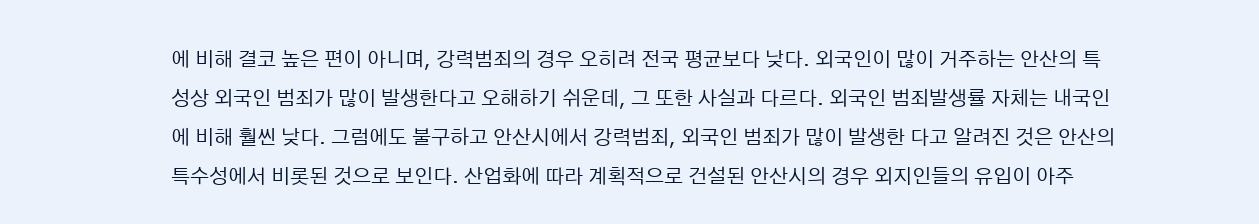에 비해 결코 높은 편이 아니며, 강력범죄의 경우 오히려 전국 평균보다 낮다. 외국인이 많이 거주하는 안산의 특성상 외국인 범죄가 많이 발생한다고 오해하기 쉬운데, 그 또한 사실과 다르다. 외국인 범죄발생률 자체는 내국인 에 비해 훨씬 낮다. 그럼에도 불구하고 안산시에서 강력범죄, 외국인 범죄가 많이 발생한 다고 알려진 것은 안산의 특수성에서 비롯된 것으로 보인다. 산업화에 따라 계획적으로 건설된 안산시의 경우 외지인들의 유입이 아주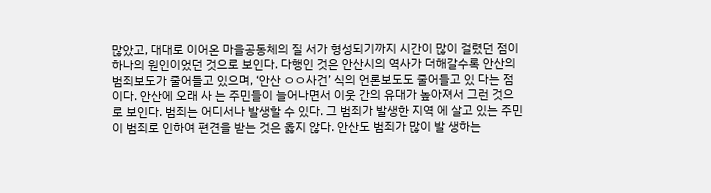많았고, 대대로 이어온 마을공동체의 질 서가 형성되기까지 시간이 많이 걸렸던 점이 하나의 원인이었던 것으로 보인다. 다행인 것은 안산시의 역사가 더해갈수록 안산의 범죄보도가 줄어들고 있으며, ‘안산 ㅇㅇ사건’ 식의 언론보도도 줄어들고 있 다는 점이다. 안산에 오래 사 는 주민들이 늘어나면서 이웃 간의 유대가 높아져서 그런 것으로 보인다. 범죄는 어디서나 발생할 수 있다. 그 범죄가 발생한 지역 에 살고 있는 주민이 범죄로 인하여 편견을 받는 것은 옳지 않다. 안산도 범죄가 많이 발 생하는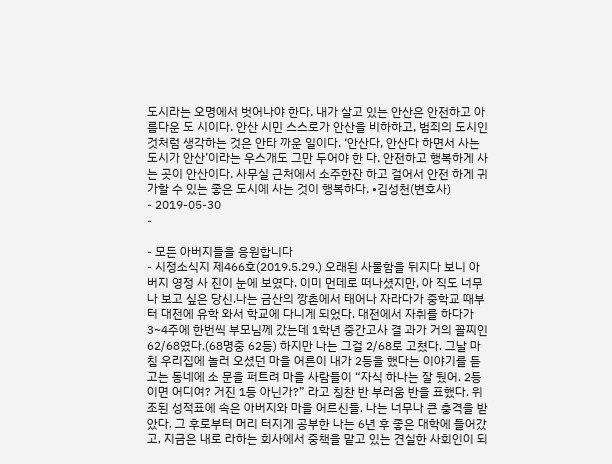도시라는 오명에서 벗어나야 한다. 내가 살고 있는 안산은 안전하고 아름다운 도 시이다. 안산 시민 스스로가 안산을 비하하고, 범죄의 도시인 것처럼 생각하는 것은 안타 까운 일이다. ‘안산다, 안산다 하면서 사는 도시가 안산’이라는 우스개도 그만 두어야 한 다. 안전하고 행복하게 사는 곳이 안산이다. 사무실 근처에서 소주한잔 하고 걸어서 안전 하게 귀가할 수 있는 좋은 도시에 사는 것이 행복하다. •김성천(변호사)
- 2019-05-30
-

- 모든 아버지들을 응원합니다
- 시정소식지 제466호(2019.5.29.) 오래된 사물함을 뒤지다 보니 아버지 영정 사 진이 눈에 보였다. 이미 먼데로 떠나셨지만, 아 직도 너무나 보고 싶은 당신.나는 금산의 깡촌에서 태어나 자라다가 중학교 때부터 대전에 유학 와서 학교에 다니게 되었다. 대전에서 자취를 하다가 3~4주에 한번씩 부모님께 갔는데 1학년 중간고사 결 과가 거의 꼴찌인 62/68였다.(68명중 62등) 하지만 나는 그걸 2/68로 고쳤다. 그날 마 침 우리집에 놀러 오셨던 마을 어른이 내가 2등을 했다는 이야기를 듣고는 동네에 소 문을 퍼트려 마을 사람들이 “자식 하나는 잘 뒀어. 2등이면 어디여? 거진 1등 아닌가?” 라고 칭찬 반 부러움 반을 표했다. 위조된 성적표에 속은 아버지와 마을 어르신들. 나는 너무나 큰 충격을 받았다. 그 후로부터 머리 터지게 공부한 나는 6년 후 좋은 대학에 들어갔고, 지금은 내로 라하는 회사에서 중책을 맡고 있는 견실한 사회인이 되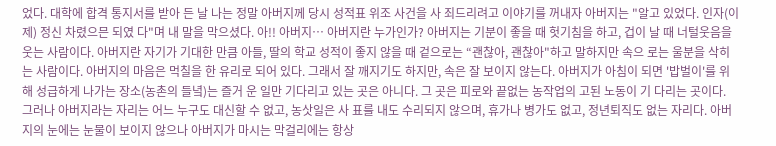었다. 대학에 합격 통지서를 받아 든 날 나는 정말 아버지께 당시 성적표 위조 사건을 사 죄드리려고 이야기를 꺼내자 아버지는 "알고 있었다. 인자(이제) 정신 차렸으믄 되였 다"며 내 말을 막으셨다. 아!! 아버지… 아버지란 누가인가? 아버지는 기분이 좋을 때 헛기침을 하고, 겁이 날 때 너털웃음을 웃는 사람이다. 아버지란 자기가 기대한 만큼 아들, 딸의 학교 성적이 좋지 않을 때 겉으로는 “괜찮아, 괜찮아"하고 말하지만 속으 로는 울분을 삭히는 사람이다. 아버지의 마음은 먹칠을 한 유리로 되어 있다. 그래서 잘 깨지기도 하지만, 속은 잘 보이지 않는다. 아버지가 아침이 되면 '밥벌이'를 위해 성급하게 나가는 장소(농촌의 들녘)는 즐거 운 일만 기다리고 있는 곳은 아니다. 그 곳은 피로와 끝없는 농작업의 고된 노동이 기 다리는 곳이다. 그러나 아버지라는 자리는 어느 누구도 대신할 수 없고, 농삿일은 사 표를 내도 수리되지 않으며, 휴가나 병가도 없고, 정년퇴직도 없는 자리다. 아버지의 눈에는 눈물이 보이지 않으나 아버지가 마시는 막걸리에는 항상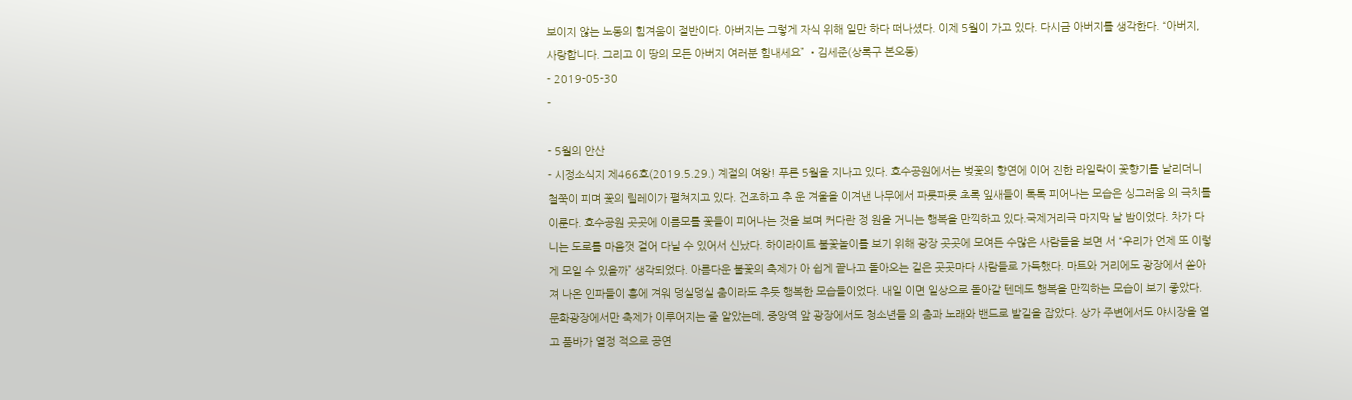보이지 않는 노동의 힘겨움이 절반이다. 아버지는 그렇게 자식 위해 일만 하다 떠나셨다. 이제 5월이 가고 있다. 다시금 아버지를 생각한다. “아버지, 사랑합니다. 그리고 이 땅의 모든 아버지 여러분 힘내세요” •김세준(상록구 본오동)
- 2019-05-30
-

- 5월의 안산
- 시정소식지 제466호(2019.5.29.) 계절의 여왕! 푸른 5월을 지나고 있다. 호수공원에서는 벚꽃의 향연에 이어 진한 라일락이 꽃향기를 날리더니 철쭉이 피며 꽃의 릴레이가 펼쳐지고 있다. 건조하고 추 운 겨울을 이겨낸 나무에서 파릇파릇 초록 잎새들이 톡톡 피어나는 모습은 싱그러움 의 극치를 이룬다. 호수공원 곳곳에 이름모를 꽃들이 피어나는 것을 보며 커다란 정 원을 거니는 행복을 만끽하고 있다.국제거리극 마지막 날 밤이었다. 차가 다니는 도로를 마음껏 걸어 다닐 수 있어서 신났다. 하이라이트 불꽃놀이를 보기 위해 광장 곳곳에 모여든 수많은 사람들을 보면 서 “우리가 언제 또 이렇게 모일 수 있을까” 생각되었다. 아름다운 불꽃의 축제가 아 쉽게 끝나고 돌아오는 길은 곳곳마다 사람들로 가득했다. 마트와 거리에도 광장에서 쏟아져 나온 인파들이 흥에 겨워 덩실덩실 춤이라도 추듯 행복한 모습들이었다. 내일 이면 일상으로 돌아갈 텐데도 행복을 만끽하는 모습이 보기 좋았다. 문화광장에서만 축제가 이루어지는 줄 알았는데, 중앙역 앞 광장에서도 청소년들 의 춤과 노래와 밴드로 발길을 잡았다. 상가 주변에서도 야시장을 열고 품바가 열정 적으로 공연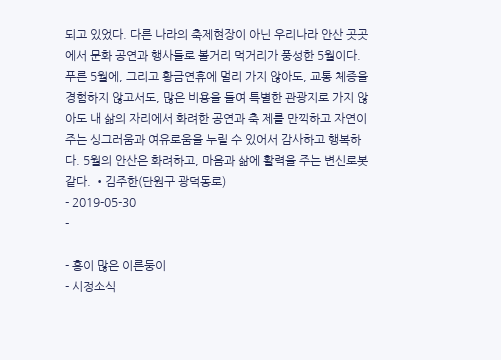되고 있었다. 다른 나라의 축제현장이 아닌 우리나라 안산 곳곳에서 문화 공연과 행사들로 볼거리 먹거리가 풍성한 5월이다. 푸른 5월에, 그리고 황금연휴에 멀리 가지 않아도, 교통 체증을 경험하지 않고서도, 많은 비용을 들여 특별한 관광지로 가지 않아도 내 삶의 자리에서 화려한 공연과 축 제를 만끽하고 자연이 주는 싱그러움과 여유로움을 누릴 수 있어서 감사하고 행복하 다. 5월의 안산은 화려하고, 마음과 삶에 활력을 주는 변신로봇같다. •김주한(단원구 광덕동로)
- 2019-05-30
-

- 흥이 많은 이른둥이
- 시정소식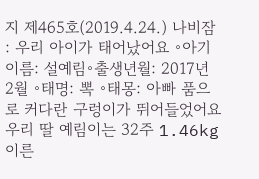지 제465호(2019.4.24.) 나비잠 : 우리 아이가 태어났어요 ◦아기이름: 설예림◦출생년월: 2017년 2월 ◦태명: 뽁 ◦태몽: 아빠 품으로 커다란 구렁이가 뛰어들었어요 우리 딸 예림이는 32주 1.46kg 이른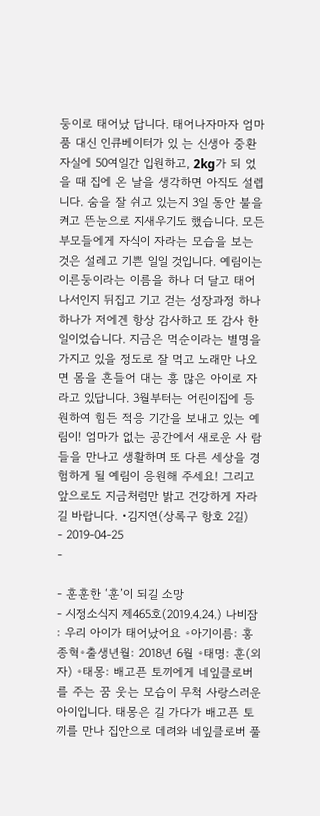둥이로 태어났 답니다. 태어나자마자 엄마 품 대신 인큐베이터가 있 는 신생아 중환자실에 50여일간 입원하고, 2kg가 되 었을 때 집에 온 날을 생각하면 아직도 설렙니다. 숨을 잘 쉬고 있는지 3일 동안 불을 켜고 뜬눈으로 지새우기도 했습니다. 모든 부모들에게 자식이 자라는 모습을 보는 것은 설레고 기쁜 일일 것입니다. 예림이는 이른둥이라는 이름을 하나 더 달고 태어나서인지 뒤집고 기고 걷는 성장과정 하나하나가 저에겐 항상 감사하고 또 감사 한 일이었습니다. 지금은 먹순이라는 별명을 가지고 있을 정도로 잘 먹고 노래만 나오면 몸을 흔들어 대는 흥 많은 아이로 자라고 있답니다. 3월부터는 어린이집에 등원하여 힘든 적응 기간을 보내고 있는 예림이! 엄마가 없는 공간에서 새로운 사 람들을 만나고 생활하며 또 다른 세상을 경험하게 될 예림이 응원해 주세요! 그리고 앞으로도 지금처럼만 밝고 건강하게 자라길 바랍니다. •김지연(상록구 항호 2길)
- 2019-04-25
-

- 훈훈한 ‘훈’이 되길 소망
- 시정소식지 제465호(2019.4.24.) 나비잠 : 우리 아이가 태어났어요 ◦아기이름: 홍종혁◦출생년월: 2018년 6월 ◦태명: 훈(외자) ◦태몽: 배고픈 토끼에게 네잎클로버를 주는 꿈 웃는 모습이 무척 사랑스러운 아이입니다. 태몽은 길 가다가 배고픈 토끼를 만나 집안으로 데려와 네잎클로버 풀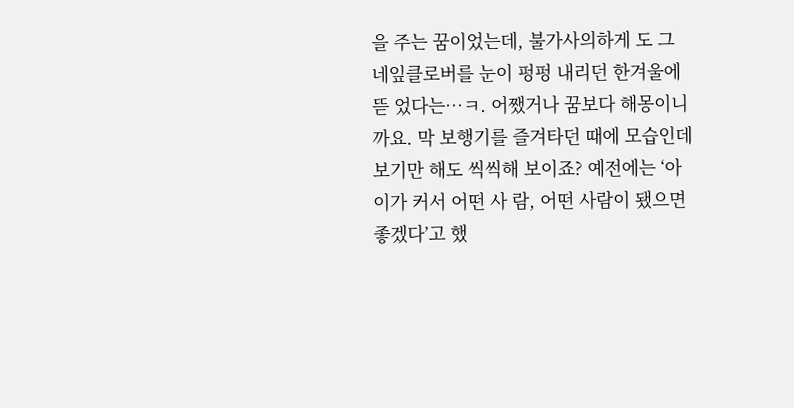을 주는 꿈이었는데, 불가사의하게 도 그 네잎클로버를 눈이 펑펑 내리던 한겨울에 뜯 었다는…ㅋ. 어쨌거나 꿈보다 해몽이니까요. 막 보행기를 즐겨타던 때에 모습인데 보기만 해도 씩씩해 보이죠? 예전에는 ‘아이가 커서 어떤 사 람, 어떤 사람이 됐으면 좋겠다’고 했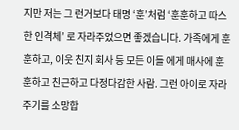지만 저는 그 런거보다 태명 ‘훈’처럼 ‘훈훈하고 따스한 인격체’ 로 자라주었으면 좋겠습니다. 가족에게 훈훈하고, 이웃 친지 회사 등 모든 이들 에게 매사에 훈훈하고 친근하고 다정다감한 사람. 그런 아이로 자라주기를 소망합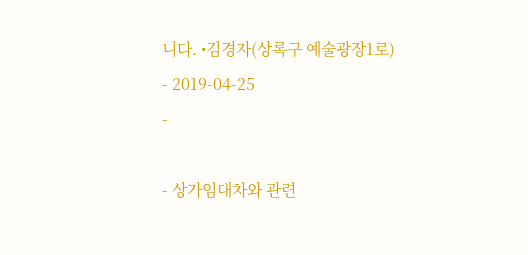니다. •김경자(상록구 예술광장1로)
- 2019-04-25
-

- 상가임대차와 관련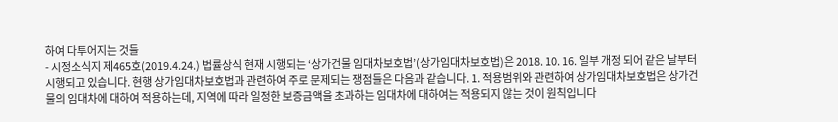하여 다투어지는 것들
- 시정소식지 제465호(2019.4.24.) 법률상식 현재 시행되는 ‘상가건물 임대차보호법’(상가임대차보호법)은 2018. 10. 16. 일부 개정 되어 같은 날부터 시행되고 있습니다. 현행 상가임대차보호법과 관련하여 주로 문제되는 쟁점들은 다음과 같습니다. 1. 적용범위와 관련하여 상가임대차보호법은 상가건물의 임대차에 대하여 적용하는데, 지역에 따라 일정한 보증금액을 초과하는 임대차에 대하여는 적용되지 않는 것이 원칙입니다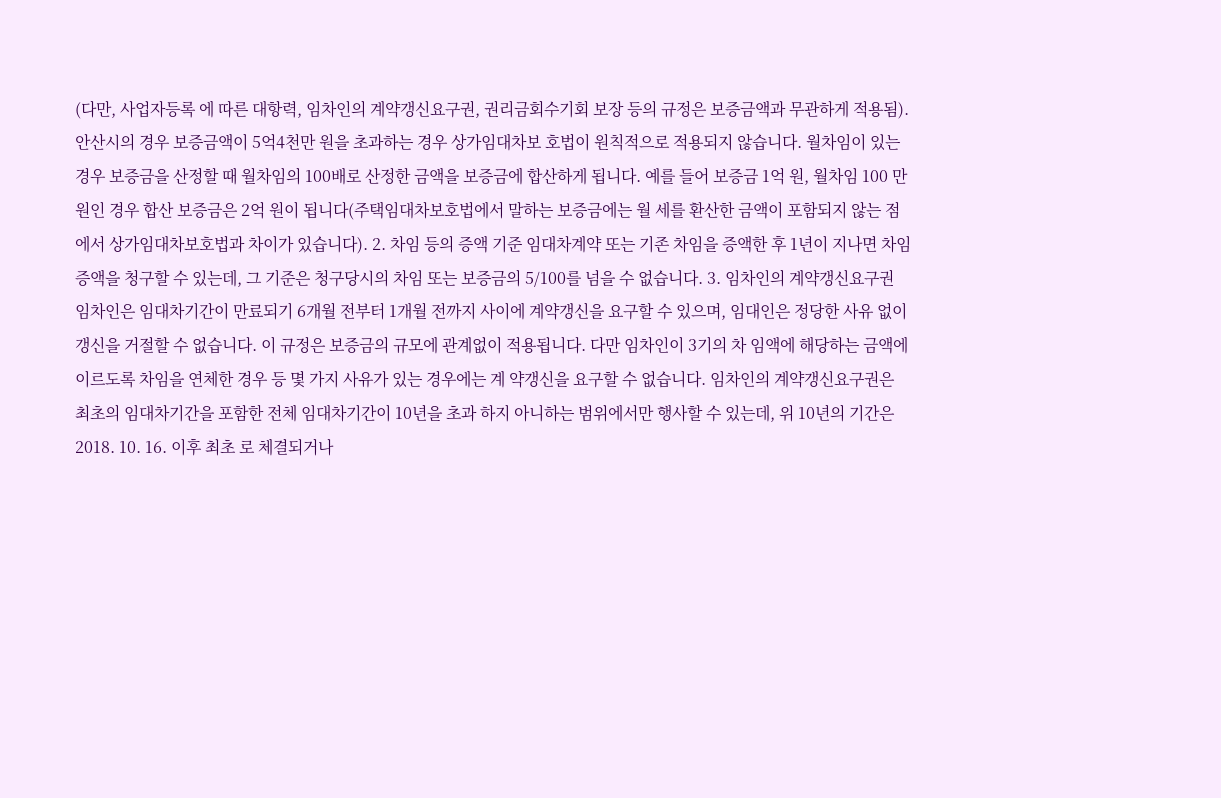(다만, 사업자등록 에 따른 대항력, 임차인의 계약갱신요구권, 권리금회수기회 보장 등의 규정은 보증금액과 무관하게 적용됨). 안산시의 경우 보증금액이 5억4천만 원을 초과하는 경우 상가임대차보 호법이 원칙적으로 적용되지 않습니다. 월차임이 있는 경우 보증금을 산정할 때 월차임의 100배로 산정한 금액을 보증금에 합산하게 됩니다. 예를 들어 보증금 1억 원, 월차임 100 만원인 경우 합산 보증금은 2억 원이 됩니다(주택임대차보호법에서 말하는 보증금에는 월 세를 환산한 금액이 포함되지 않는 점에서 상가임대차보호법과 차이가 있습니다). 2. 차임 등의 증액 기준 임대차계약 또는 기존 차임을 증액한 후 1년이 지나면 차임증액을 청구할 수 있는데, 그 기준은 청구당시의 차임 또는 보증금의 5/100를 넘을 수 없습니다. 3. 임차인의 계약갱신요구권 임차인은 임대차기간이 만료되기 6개월 전부터 1개월 전까지 사이에 계약갱신을 요구할 수 있으며, 임대인은 정당한 사유 없이 갱신을 거절할 수 없습니다. 이 규정은 보증금의 규모에 관계없이 적용됩니다. 다만 임차인이 3기의 차 임액에 해당하는 금액에 이르도록 차임을 연체한 경우 등 몇 가지 사유가 있는 경우에는 계 약갱신을 요구할 수 없습니다. 임차인의 계약갱신요구권은 최초의 임대차기간을 포함한 전체 임대차기간이 10년을 초과 하지 아니하는 범위에서만 행사할 수 있는데, 위 10년의 기간은 2018. 10. 16. 이후 최초 로 체결되거나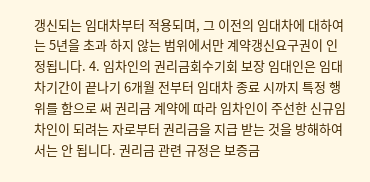갱신되는 임대차부터 적용되며, 그 이전의 임대차에 대하여는 5년을 초과 하지 않는 범위에서만 계약갱신요구권이 인정됩니다. 4. 임차인의 권리금회수기회 보장 임대인은 임대차기간이 끝나기 6개월 전부터 임대차 종료 시까지 특정 행위를 함으로 써 권리금 계약에 따라 임차인이 주선한 신규임차인이 되려는 자로부터 권리금을 지급 받는 것을 방해하여서는 안 됩니다. 권리금 관련 규정은 보증금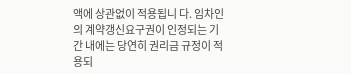액에 상관없이 적용됩니 다. 임차인의 계약갱신요구권이 인정되는 기간 내에는 당연히 권리금 규정이 적용되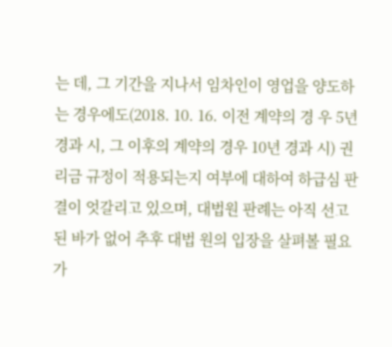는 데, 그 기간을 지나서 임차인이 영업을 양도하는 경우에도(2018. 10. 16. 이전 계약의 경 우 5년 경과 시, 그 이후의 계약의 경우 10년 경과 시) 권리금 규정이 적용되는지 여부에 대하여 하급심 판결이 엇갈리고 있으며, 대법원 판례는 아직 선고된 바가 없어 추후 대법 원의 입장을 살펴볼 필요가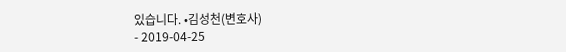있습니다. •김성천(변호사)
- 2019-04-25